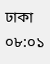ঢাকা ০৮:০১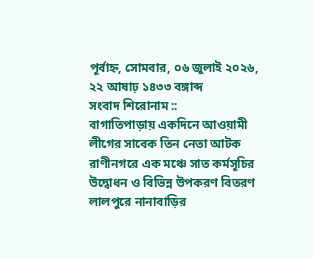পূর্বাহ্ন, সোমবার, ০৬ জুলাই ২০২৬, ২২ আষাঢ় ১৪৩৩ বঙ্গাব্দ
সংবাদ শিরোনাম ::
বাগাতিপাড়ায় একদিনে আওয়ামী লীগের সাবেক তিন নেতা আটক রাণীনগরে এক মঞ্চে সাত কর্মসূচির উদ্বোধন ও বিভিন্ন উপকরণ বিতরণ লালপুরে নানাবাড়ির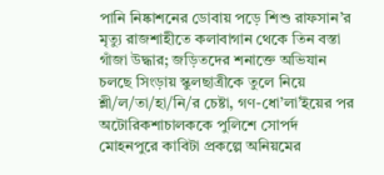পানি নিষ্কাশনের ডোবায় পড়ে শিশু রাফসান’র মৃত্যু রাজশাহীতে কলাবাগান থেকে তিন বস্তা গাঁজা উদ্ধার; জড়িতদের শনাক্তে অভিযান চলছে সিংড়ায় স্কুলছাত্রীকে তুলে নিয়ে শ্লী/ল/তা/হা/নি/র চেষ্টা, গণ-ধো’লা’ইয়ের পর অটোরিকশাচালককে পুলিশে সোপর্দ মোহনপুরে কাবিটা প্রকল্পে অনিয়মের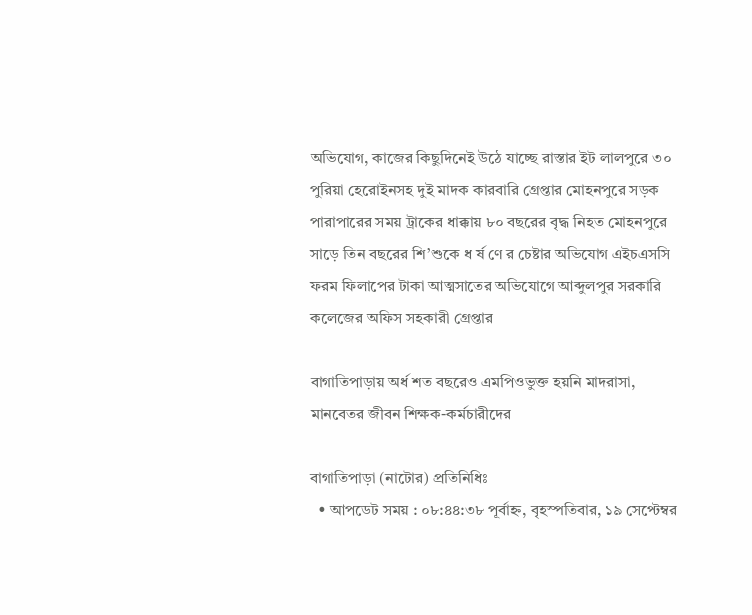অভিযোগ, কাজের কিছুদিনেই উঠে যাচ্ছে রাস্তার ইট লালপুরে ৩০ পুরিয়া হেরোইনসহ দুই মাদক কারবারি গ্রেপ্তার মোহনপুরে সড়ক পারাপারের সময় ট্রাকের ধাক্কায় ৮০ বছরের বৃদ্ধ নিহত মোহনপুরে সাড়ে তিন বছরের শি’শুকে ধ র্ষ ণে র চেষ্টার অভিযোগ এইচএসসি ফরম ফিলাপের টাকা আত্মসাতের অভিযোগে আব্দুলপুর সরকারি কলেজের অফিস সহকারী গ্রেপ্তার

বাগাতিপাড়ায় অর্ধ শত বছরেও এমপিওভুক্ত হয়নি মাদরাসা, মানবেতর জীবন শিক্ষক-কর্মচারীদের

বাগাতিপাড়া (নাটোর) প্রতিনিধিঃ
  • আপডেট সময় : ০৮:৪৪:৩৮ পূর্বাহ্ন, বৃহস্পতিবার, ১৯ সেপ্টেম্বর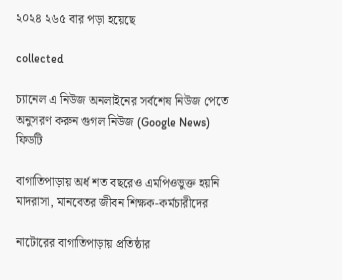২০২৪ ২৬৫ বার পড়া হয়েছে

collected

চ্যানেল এ নিউজ অনলাইনের সর্বশেষ নিউজ পেতে অনুসরণ করুন গুগল নিউজ (Google News) ফিডটি

বাগাতিপাড়ায় অর্ধ শত বছরেও এমপিওভুক্ত হয়নি মাদরাসা, মানবেতর জীবন শিক্ষক-কর্মচারীদের

নাটোরের বাগাতিপাড়ায় প্রতিষ্ঠার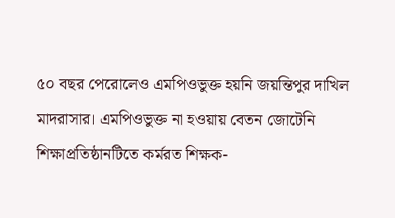৫০ বছর পেরোলেও এমপিওভুক্ত হয়নি জয়ন্তিপুর দাখিল মাদরাসার। এমপিওভুক্ত না হওয়ায় বেতন জোটেনি শিক্ষাপ্রতিষ্ঠানটিতে কর্মরত শিক্ষক-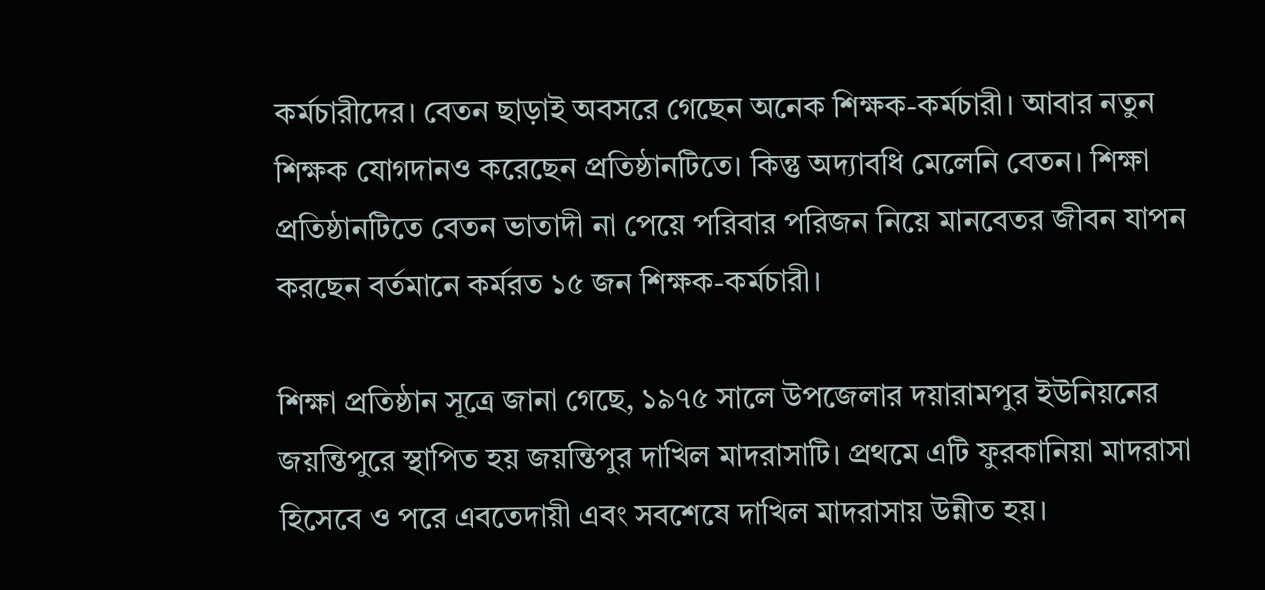কর্মচারীদের। বেতন ছাড়াই অবসরে গেছেন অনেক শিক্ষক-কর্মচারী। আবার নতুন শিক্ষক যোগদানও করেছেন প্রতিষ্ঠানটিতে। কিন্তু অদ্যাবধি মেলেনি বেতন। শিক্ষা প্রতিষ্ঠানটিতে বেতন ভাতাদী না পেয়ে পরিবার পরিজন নিয়ে মানবেতর জীবন যাপন করছেন বর্তমানে কর্মরত ১৫ জন শিক্ষক-কর্মচারী।

শিক্ষা প্রতিষ্ঠান সূত্রে জানা গেছে, ১৯৭৫ সালে উপজেলার দয়ারামপুর ইউনিয়নের জয়ন্তিপুরে স্থাপিত হয় জয়ন্তিপুর দাখিল মাদরাসাটি। প্রথমে এটি ফুরকানিয়া মাদরাসা হিসেবে ও পরে এবতেদায়ী এবং সবশেষে দাখিল মাদরাসায় উন্নীত হয়।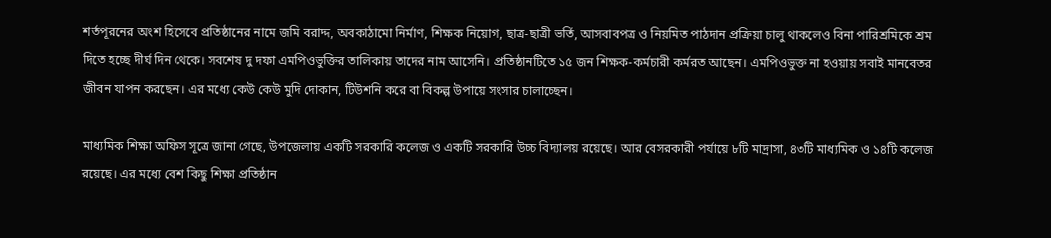শর্তপূরনের অংশ হিসেবে প্রতিষ্ঠানের নামে জমি বরাদ্দ, অবকাঠামো নির্মাণ, শিক্ষক নিয়োগ, ছাত্র-ছাত্রী ভর্তি, আসবাবপত্র ও নিয়মিত পাঠদান প্রক্রিয়া চালু থাকলেও বিনা পারিশ্রমিকে শ্রম দিতে হচ্ছে দীর্ঘ দিন থেকে। সবশেষ দু দফা এমপিওভুক্তির তালিকায় তাদের নাম আসেনি। প্রতিষ্ঠানটিতে ১৫ জন শিক্ষক-কর্মচারী কর্মরত আছেন। এমপিওভুক্ত না হওয়ায় সবাই মানবেতর জীবন যাপন করছেন। এর মধ্যে কেউ কেউ মুদি দোকান, টিউশনি করে বা বিকল্প উপায়ে সংসার চালাচ্ছেন।

মাধ্যমিক শিক্ষা অফিস সূত্রে জানা গেছে, উপজেলায় একটি সরকারি কলেজ ও একটি সরকারি উচ্চ বিদ্যালয় রয়েছে। আর বেসরকারী পর্যায়ে ৮টি মাদ্রাসা, ৪৩টি মাধ্যমিক ও ১৪টি কলেজ রয়েছে। এর মধ্যে বেশ কিছু শিক্ষা প্রতিষ্ঠান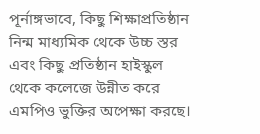পূর্নাঙ্গভাবে, কিছু শিক্ষাপ্রতিষ্ঠান নিন্ম মাধ্যমিক থেকে উচ্চ স্তর এবং কিছু প্রতিষ্ঠান হাইস্কুল থেকে কলেজে উন্নীত করে এমপিও ভুক্তির অপেক্ষা করছে।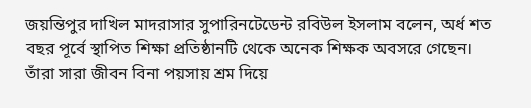জয়ন্তিপুর দাখিল মাদরাসার সুপারিনটেডেন্ট রবিউল ইসলাম বলেন, অর্ধ শত বছর পূর্বে স্থাপিত শিক্ষা প্রতিষ্ঠানটি থেকে অনেক শিক্ষক অবসরে গেছেন। তাঁরা সারা জীবন বিনা পয়সায় শ্রম দিয়ে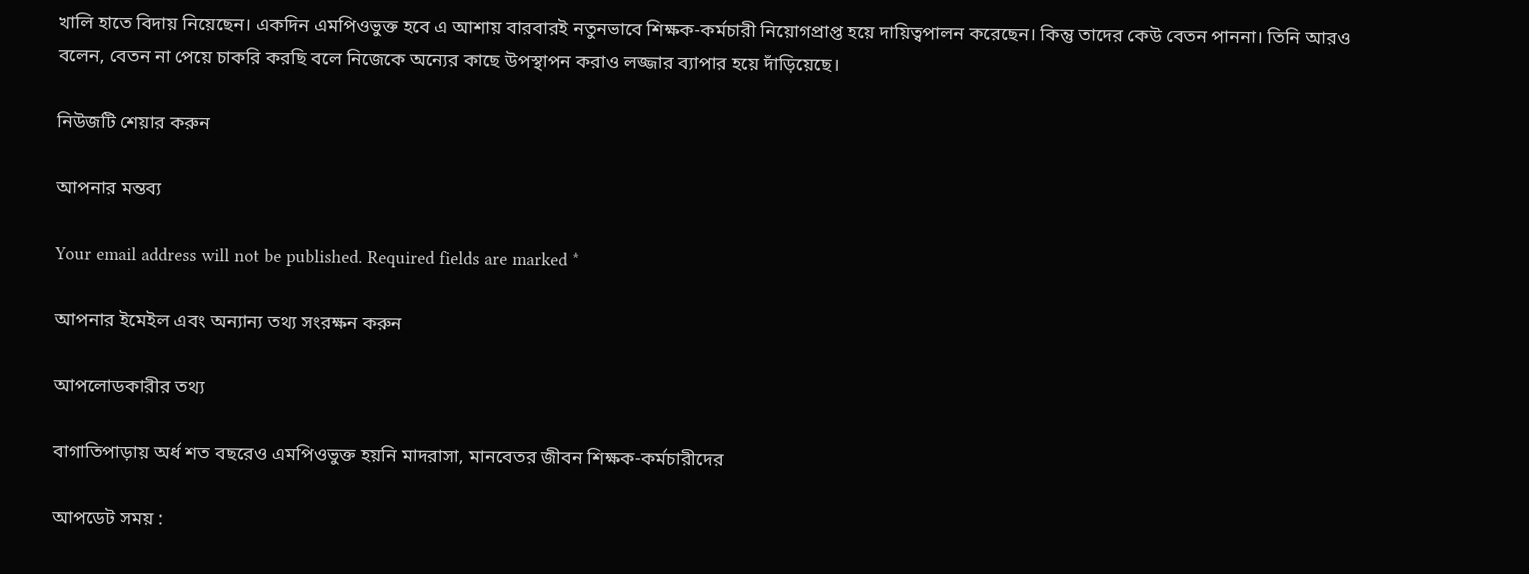খালি হাতে বিদায় নিয়েছেন। একদিন এমপিওভুক্ত হবে এ আশায় বারবারই নতুনভাবে শিক্ষক-কর্মচারী নিয়োগপ্রাপ্ত হয়ে দায়িত্বপালন করেছেন। কিন্তু তাদের কেউ বেতন পাননা। তিনি আরও বলেন, বেতন না পেয়ে চাকরি করছি বলে নিজেকে অন্যের কাছে উপস্থাপন করাও লজ্জার ব্যাপার হয়ে দাঁড়িয়েছে।

নিউজটি শেয়ার করুন

আপনার মন্তব্য

Your email address will not be published. Required fields are marked *

আপনার ইমেইল এবং অন্যান্য তথ্য সংরক্ষন করুন

আপলোডকারীর তথ্য

বাগাতিপাড়ায় অর্ধ শত বছরেও এমপিওভুক্ত হয়নি মাদরাসা, মানবেতর জীবন শিক্ষক-কর্মচারীদের

আপডেট সময় :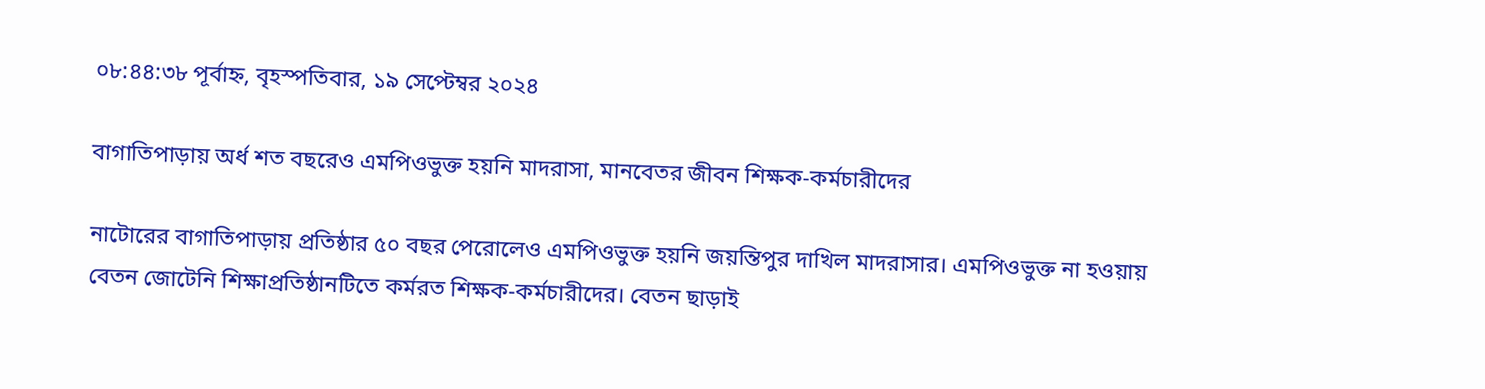০৮:৪৪:৩৮ পূর্বাহ্ন, বৃহস্পতিবার, ১৯ সেপ্টেম্বর ২০২৪

বাগাতিপাড়ায় অর্ধ শত বছরেও এমপিওভুক্ত হয়নি মাদরাসা, মানবেতর জীবন শিক্ষক-কর্মচারীদের

নাটোরের বাগাতিপাড়ায় প্রতিষ্ঠার ৫০ বছর পেরোলেও এমপিওভুক্ত হয়নি জয়ন্তিপুর দাখিল মাদরাসার। এমপিওভুক্ত না হওয়ায় বেতন জোটেনি শিক্ষাপ্রতিষ্ঠানটিতে কর্মরত শিক্ষক-কর্মচারীদের। বেতন ছাড়াই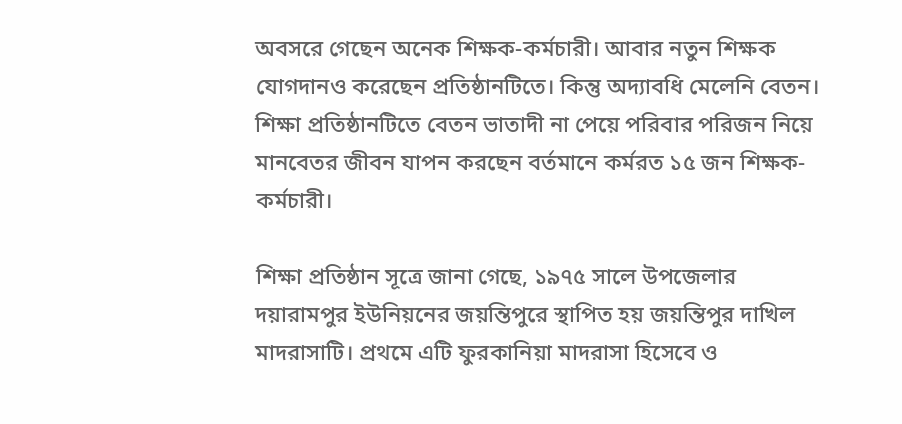অবসরে গেছেন অনেক শিক্ষক-কর্মচারী। আবার নতুন শিক্ষক যোগদানও করেছেন প্রতিষ্ঠানটিতে। কিন্তু অদ্যাবধি মেলেনি বেতন। শিক্ষা প্রতিষ্ঠানটিতে বেতন ভাতাদী না পেয়ে পরিবার পরিজন নিয়ে মানবেতর জীবন যাপন করছেন বর্তমানে কর্মরত ১৫ জন শিক্ষক-কর্মচারী।

শিক্ষা প্রতিষ্ঠান সূত্রে জানা গেছে, ১৯৭৫ সালে উপজেলার দয়ারামপুর ইউনিয়নের জয়ন্তিপুরে স্থাপিত হয় জয়ন্তিপুর দাখিল মাদরাসাটি। প্রথমে এটি ফুরকানিয়া মাদরাসা হিসেবে ও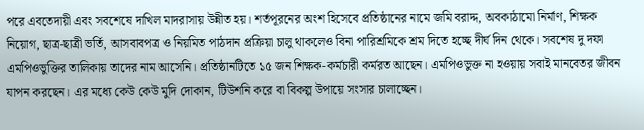পরে এবতেদায়ী এবং সবশেষে দাখিল মাদরাসায় উন্নীত হয়। শর্তপূরনের অংশ হিসেবে প্রতিষ্ঠানের নামে জমি বরাদ্দ, অবকাঠামো নির্মাণ, শিক্ষক নিয়োগ, ছাত্র-ছাত্রী ভর্তি, আসবাবপত্র ও নিয়মিত পাঠদান প্রক্রিয়া চালু থাকলেও বিনা পারিশ্রমিকে শ্রম দিতে হচ্ছে দীর্ঘ দিন থেকে। সবশেষ দু দফা এমপিওভুক্তির তালিকায় তাদের নাম আসেনি। প্রতিষ্ঠানটিতে ১৫ জন শিক্ষক-কর্মচারী কর্মরত আছেন। এমপিওভুক্ত না হওয়ায় সবাই মানবেতর জীবন যাপন করছেন। এর মধ্যে কেউ কেউ মুদি দোকান, টিউশনি করে বা বিকল্প উপায়ে সংসার চালাচ্ছেন।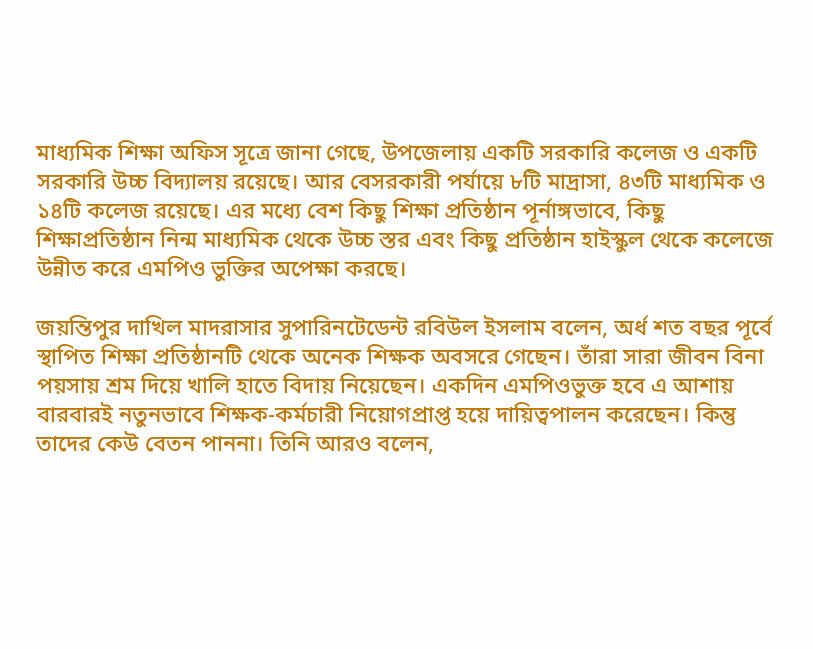মাধ্যমিক শিক্ষা অফিস সূত্রে জানা গেছে, উপজেলায় একটি সরকারি কলেজ ও একটি সরকারি উচ্চ বিদ্যালয় রয়েছে। আর বেসরকারী পর্যায়ে ৮টি মাদ্রাসা, ৪৩টি মাধ্যমিক ও ১৪টি কলেজ রয়েছে। এর মধ্যে বেশ কিছু শিক্ষা প্রতিষ্ঠান পূর্নাঙ্গভাবে, কিছু শিক্ষাপ্রতিষ্ঠান নিন্ম মাধ্যমিক থেকে উচ্চ স্তর এবং কিছু প্রতিষ্ঠান হাইস্কুল থেকে কলেজে উন্নীত করে এমপিও ভুক্তির অপেক্ষা করছে।

জয়ন্তিপুর দাখিল মাদরাসার সুপারিনটেডেন্ট রবিউল ইসলাম বলেন, অর্ধ শত বছর পূর্বে স্থাপিত শিক্ষা প্রতিষ্ঠানটি থেকে অনেক শিক্ষক অবসরে গেছেন। তাঁরা সারা জীবন বিনা পয়সায় শ্রম দিয়ে খালি হাতে বিদায় নিয়েছেন। একদিন এমপিওভুক্ত হবে এ আশায় বারবারই নতুনভাবে শিক্ষক-কর্মচারী নিয়োগপ্রাপ্ত হয়ে দায়িত্বপালন করেছেন। কিন্তু তাদের কেউ বেতন পাননা। তিনি আরও বলেন,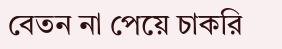বেতন না পেয়ে চাকরি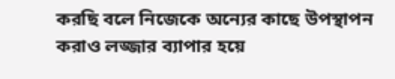করছি বলে নিজেকে অন্যের কাছে উপস্থাপন করাও লজ্জার ব্যাপার হয়ে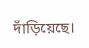দাঁড়িয়েছে।